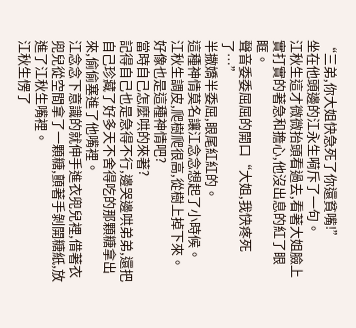“三弟,你大姐快急死了你還貧嘴!”
坐在他頭邊的江永生嗬斥了一句。
江秋生這才微微抬頭看過去,看著大姐臉上實打實的著急和擔心,他沒出息的紅了眼眶。
聲音委委屈屈的開口“大姐,我快疼死了…”
半撒嬌半委屈,眼尾紅紅的。
這種神情莫名讓江念念想起了小時候。
江秋生調皮,爬樹爬很高,從樹上掉下來。
好像也是這種神情吧?
當時自己怎麼哄的來著?
記得自己也是急得不行,邊哭邊哄弟弟,還把自己珍藏了好多天不舍得吃的那顆糖拿出來,偷偷塞進了他嘴裡。
江念念下意識的就伸手進衣兜兒裡,借著衣兜兒從空間拿了一顆糖,顫著手剝開糖紙,放進了江秋生嘴裡。
江秋生愣了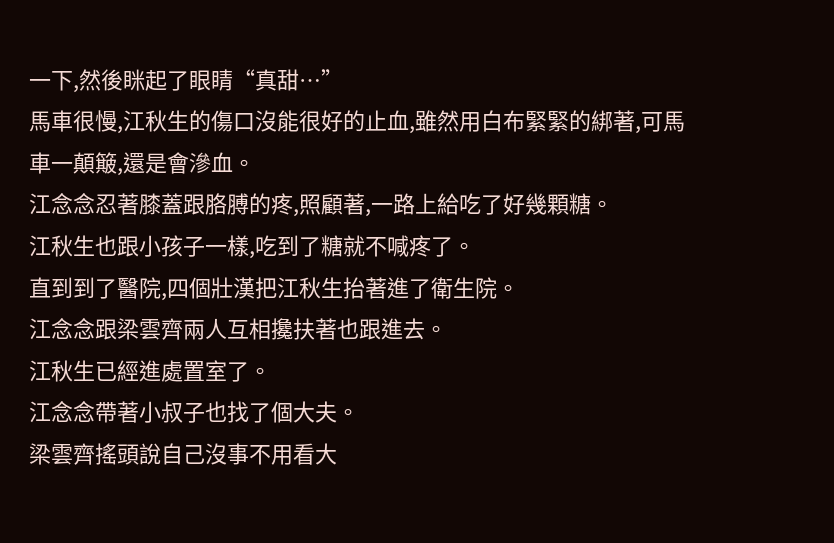一下,然後眯起了眼睛“真甜…”
馬車很慢,江秋生的傷口沒能很好的止血,雖然用白布緊緊的綁著,可馬車一顛簸,還是會滲血。
江念念忍著膝蓋跟胳膊的疼,照顧著,一路上給吃了好幾顆糖。
江秋生也跟小孩子一樣,吃到了糖就不喊疼了。
直到到了醫院,四個壯漢把江秋生抬著進了衛生院。
江念念跟梁雲齊兩人互相攙扶著也跟進去。
江秋生已經進處置室了。
江念念帶著小叔子也找了個大夫。
梁雲齊搖頭說自己沒事不用看大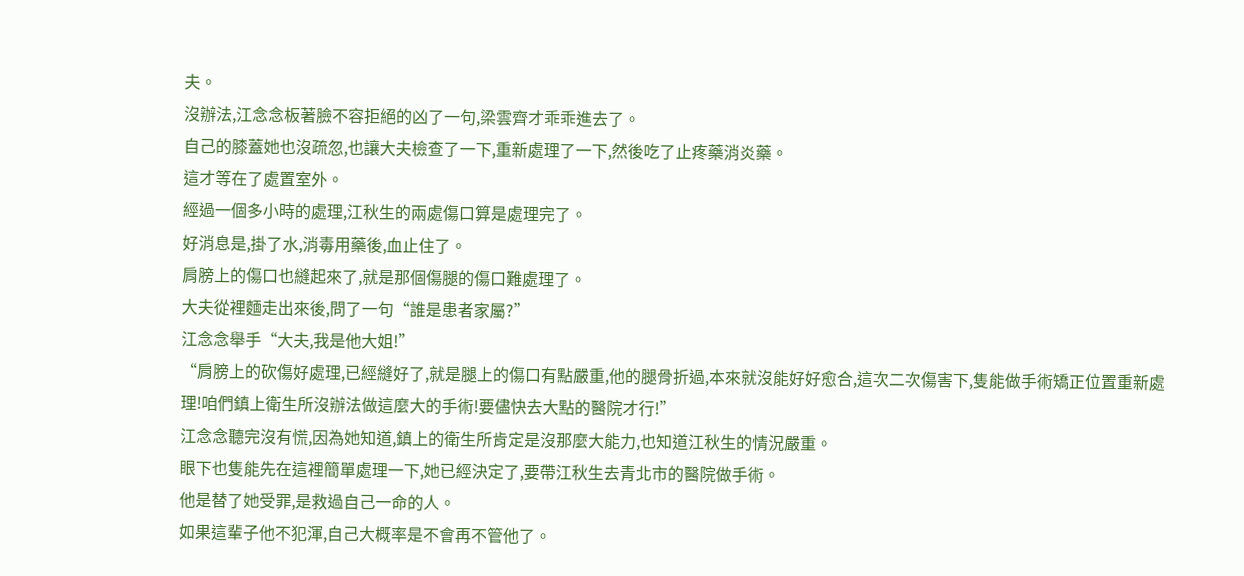夫。
沒辦法,江念念板著臉不容拒絕的凶了一句,梁雲齊才乖乖進去了。
自己的膝蓋她也沒疏忽,也讓大夫檢查了一下,重新處理了一下,然後吃了止疼藥消炎藥。
這才等在了處置室外。
經過一個多小時的處理,江秋生的兩處傷口算是處理完了。
好消息是,掛了水,消毒用藥後,血止住了。
肩膀上的傷口也縫起來了,就是那個傷腿的傷口難處理了。
大夫從裡麵走出來後,問了一句“誰是患者家屬?”
江念念舉手“大夫,我是他大姐!”
“肩膀上的砍傷好處理,已經縫好了,就是腿上的傷口有點嚴重,他的腿骨折過,本來就沒能好好愈合,這次二次傷害下,隻能做手術矯正位置重新處理!咱們鎮上衛生所沒辦法做這麼大的手術!要儘快去大點的醫院才行!”
江念念聽完沒有慌,因為她知道,鎮上的衛生所肯定是沒那麼大能力,也知道江秋生的情況嚴重。
眼下也隻能先在這裡簡單處理一下,她已經決定了,要帶江秋生去青北市的醫院做手術。
他是替了她受罪,是救過自己一命的人。
如果這輩子他不犯渾,自己大概率是不會再不管他了。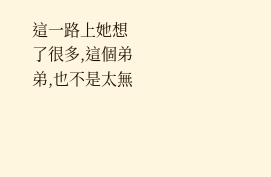這一路上她想了很多,這個弟弟,也不是太無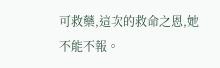可救藥,這次的救命之恩,她不能不報。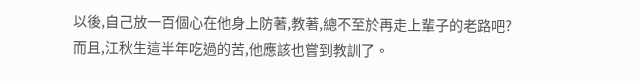以後,自己放一百個心在他身上防著,教著,總不至於再走上輩子的老路吧?
而且,江秋生這半年吃過的苦,他應該也嘗到教訓了。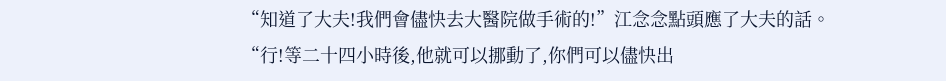“知道了大夫!我們會儘快去大醫院做手術的!”江念念點頭應了大夫的話。
“行!等二十四小時後,他就可以挪動了,你們可以儘快出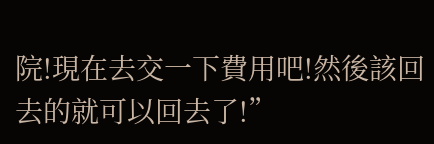院!現在去交一下費用吧!然後該回去的就可以回去了!”